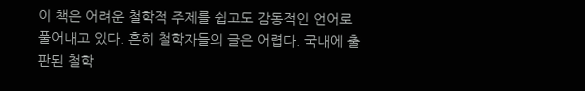이 책은 어려운 철학적 주제를 쉽고도 감동적인 언어로 풀어내고 있다. 흔히 철학자들의 글은 어렵다. 국내에 출판된 철학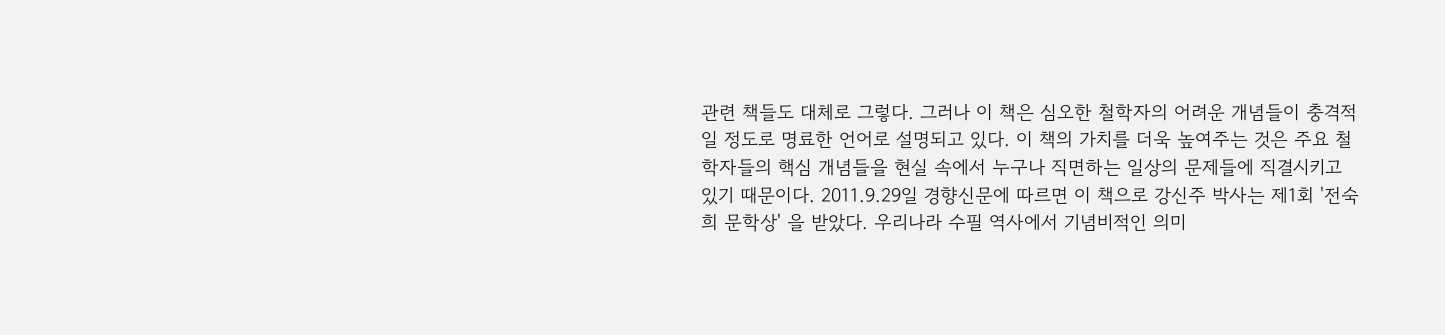관련 책들도 대체로 그렇다. 그러나 이 책은 심오한 철학자의 어려운 개념들이 충격적일 정도로 명료한 언어로 설명되고 있다. 이 책의 가치를 더욱 높여주는 것은 주요 철학자들의 핵심 개념들을 현실 속에서 누구나 직면하는 일상의 문제들에 직결시키고 있기 때문이다. 2011.9.29일 경향신문에 따르면 이 책으로 강신주 박사는 제1회 '전숙희 문학상' 을 받았다. 우리나라 수필 역사에서 기념비적인 의미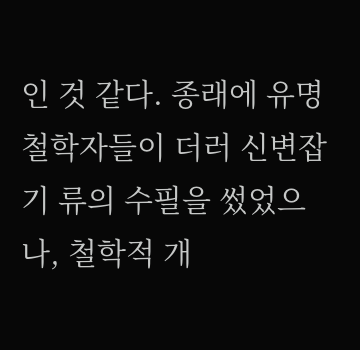인 것 같다. 종래에 유명 철학자들이 더러 신변잡기 류의 수필을 썼었으나, 철학적 개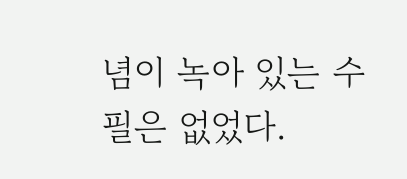념이 녹아 있는 수필은 없었다.